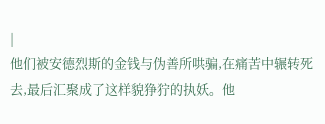|
他们被安德烈斯的金钱与伪善所哄骗,在痛苦中辗转死去,最后汇聚成了这样貌狰狞的执妖。他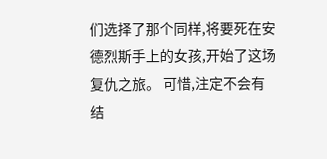们选择了那个同样,将要死在安德烈斯手上的女孩,开始了这场复仇之旅。 可惜,注定不会有结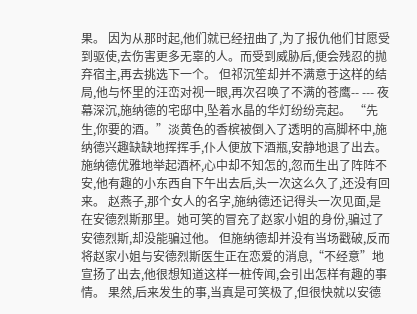果。 因为从那时起,他们就已经扭曲了,为了报仇他们甘愿受到驱使,去伤害更多无辜的人。而受到威胁后,便会残忍的抛弃宿主,再去挑选下一个。 但祁沉笙却并不满意于这样的结局,他与怀里的汪峦对视一眼,再次召唤了不满的苍鹰-- --- 夜幕深沉,施纳德的宅邸中,坠着水晶的华灯纷纷亮起。 “先生,你要的酒。”淡黄色的香槟被倒入了透明的高脚杯中,施纳德兴趣缺缺地挥挥手,仆人便放下酒瓶,安静地退了出去。 施纳德优雅地举起酒杯,心中却不知怎的,忽而生出了阵阵不安,他有趣的小东西自下午出去后,头一次这么久了,还没有回来。 赵燕子,那个女人的名字,施纳德还记得头一次见面,是在安德烈斯那里。她可笑的冒充了赵家小姐的身份,骗过了安德烈斯,却没能骗过他。 但施纳德却并没有当场戳破,反而将赵家小姐与安德烈斯医生正在恋爱的消息,“不经意”地宣扬了出去,他很想知道这样一桩传闻,会引出怎样有趣的事情。 果然,后来发生的事,当真是可笑极了,但很快就以安德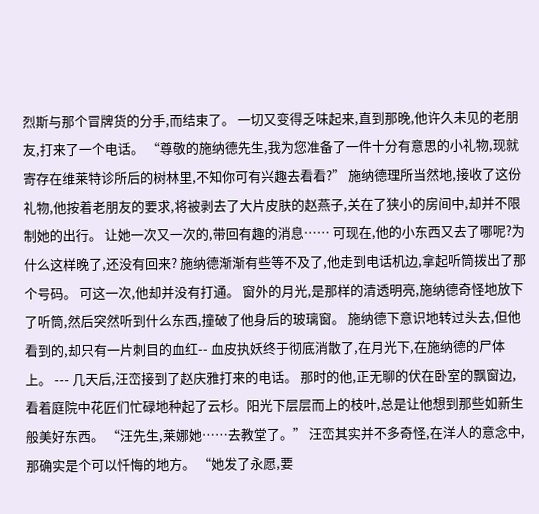烈斯与那个冒牌货的分手,而结束了。 一切又变得乏味起来,直到那晚,他许久未见的老朋友,打来了一个电话。 “尊敬的施纳德先生,我为您准备了一件十分有意思的小礼物,现就寄存在维莱特诊所后的树林里,不知你可有兴趣去看看?” 施纳德理所当然地,接收了这份礼物,他按着老朋友的要求,将被剥去了大片皮肤的赵燕子,关在了狭小的房间中,却并不限制她的出行。 让她一次又一次的,带回有趣的消息…… 可现在,他的小东西又去了哪呢?为什么这样晚了,还没有回来? 施纳德渐渐有些等不及了,他走到电话机边,拿起听筒拨出了那个号码。 可这一次,他却并没有打通。 窗外的月光,是那样的清透明亮,施纳德奇怪地放下了听筒,然后突然听到什么东西,撞破了他身后的玻璃窗。 施纳德下意识地转过头去,但他看到的,却只有一片刺目的血红-- 血皮执妖终于彻底消散了,在月光下,在施纳德的尸体上。 --- 几天后,汪峦接到了赵庆雅打来的电话。 那时的他,正无聊的伏在卧室的飘窗边,看着庭院中花匠们忙碌地种起了云杉。阳光下层层而上的枝叶,总是让他想到那些如新生般美好东西。 “汪先生,莱娜她……去教堂了。” 汪峦其实并不多奇怪,在洋人的意念中,那确实是个可以忏悔的地方。 “她发了永愿,要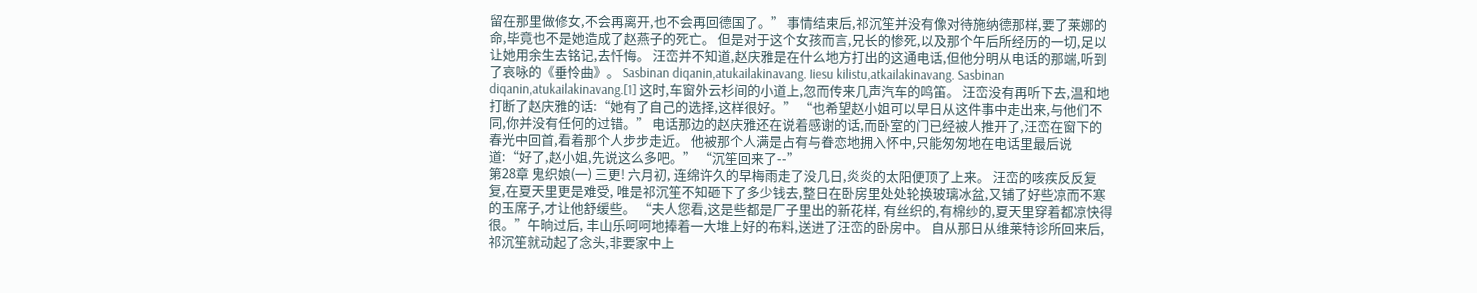留在那里做修女,不会再离开,也不会再回德国了。” 事情结束后,祁沉笙并没有像对待施纳德那样,要了莱娜的命,毕竟也不是她造成了赵燕子的死亡。 但是对于这个女孩而言,兄长的惨死,以及那个午后所经历的一切,足以让她用余生去铭记,去忏悔。 汪峦并不知道,赵庆雅是在什么地方打出的这通电话,但他分明从电话的那端,听到了哀咏的《垂怜曲》。 Sasbinan diqanin,atukailakinavang. Iiesu kilistu,atkailakinavang. Sasbinan diqanin,atukailakinavang.[1] 这时,车窗外云杉间的小道上,忽而传来几声汽车的鸣笛。 汪峦没有再听下去,温和地打断了赵庆雅的话:“她有了自己的选择,这样很好。” “也希望赵小姐可以早日从这件事中走出来,与他们不同,你并没有任何的过错。” 电话那边的赵庆雅还在说着感谢的话,而卧室的门已经被人推开了,汪峦在窗下的春光中回首,看着那个人步步走近。 他被那个人满是占有与眷恋地拥入怀中,只能匆匆地在电话里最后说道:“好了,赵小姐,先说这么多吧。” “沉笙回来了--”
第28章 鬼织娘(一) 三更! 六月初, 连绵许久的早梅雨走了没几日,炎炎的太阳便顶了上来。 汪峦的咳疾反反复复,在夏天里更是难受, 唯是祁沉笙不知砸下了多少钱去,整日在卧房里处处轮换玻璃冰盆,又铺了好些凉而不寒的玉席子,才让他舒缓些。 “夫人您看,这是些都是厂子里出的新花样, 有丝织的,有棉纱的,夏天里穿着都凉快得很。”午晌过后, 丰山乐呵呵地捧着一大堆上好的布料,送进了汪峦的卧房中。 自从那日从维莱特诊所回来后,祁沉笙就动起了念头,非要家中上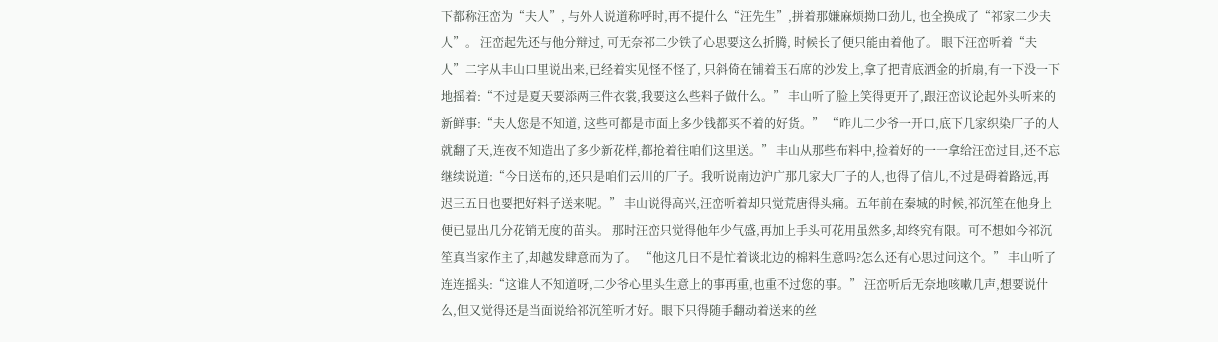下都称汪峦为“夫人”, 与外人说道称呼时,再不提什么“汪先生”,拼着那嫌麻烦拗口劲儿, 也全换成了“祁家二少夫人”。 汪峦起先还与他分辩过, 可无奈祁二少铁了心思要这么折腾, 时候长了便只能由着他了。 眼下汪峦听着“夫人”二字从丰山口里说出来,已经着实见怪不怪了, 只斜倚在铺着玉石席的沙发上,拿了把青底洒金的折扇,有一下没一下地摇着:“不过是夏天要添两三件衣裳,我要这么些料子做什么。” 丰山听了脸上笑得更开了,跟汪峦议论起外头听来的新鲜事:“夫人您是不知道, 这些可都是市面上多少钱都买不着的好货。” “昨儿二少爷一开口,底下几家织染厂子的人就翻了天,连夜不知造出了多少新花样,都抢着往咱们这里送。” 丰山从那些布料中,捡着好的一一拿给汪峦过目,还不忘继续说道:“今日送布的,还只是咱们云川的厂子。我听说南边沪广那几家大厂子的人,也得了信儿,不过是碍着路远,再迟三五日也要把好料子送来呢。” 丰山说得高兴,汪峦听着却只觉荒唐得头痛。五年前在秦城的时候,祁沉笙在他身上便已显出几分花销无度的苗头。 那时汪峦只觉得他年少气盛,再加上手头可花用虽然多,却终究有限。可不想如今祁沉笙真当家作主了,却越发肆意而为了。 “他这几日不是忙着谈北边的棉料生意吗?怎么还有心思过问这个。” 丰山听了连连摇头:“这谁人不知道呀,二少爷心里头生意上的事再重,也重不过您的事。” 汪峦听后无奈地咳嗽几声,想要说什么,但又觉得还是当面说给祁沉笙听才好。眼下只得随手翻动着送来的丝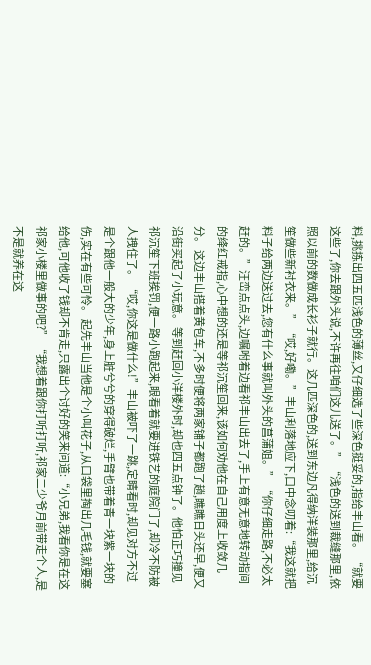料,挑拣出四五匹浅色的薄丝,又仔细选了些深色挺妥的,指给丰山看。 “就要这些了,你去跟外头说,不许再往咱们这儿送了。” “浅色的送到裁缝那里,依照以前的数做成长衫子就行。这几匹深色的,送到东边凡得纳洋装那里,给沉笙做些新衬衣来。” “哎,好嘞。”丰山利落地应下,口中念叨着:“我这就把料子给两边送过去,您有什么事就叫外头的菖蒲姐。” “你仔细走路,不必太赶的。”汪峦点点头,边嘱咐着边看祁丰山出去了,手上有意无意地转动指间的绛红戒指,心中想的还是等祁沉笙回来,该如何劝他在自己用度上收敛几分。 这边丰山搭着黄包车,不多时便将两家铺子都跑了趟,瞧瞧日头还早,便又沿街买起了小玩意。 等到赶回小洋楼外时,却也四五点钟了。他怕正巧撞见祁沉笙下班挨罚,便一路小跑起来,眼看着就要进铁艺的庭院门了,却冷不防被人拽住了。 “哎,你这是做什么!”丰山被吓了一跳,定睛看时,却见对方不过是个跟他一般大的少年,身上脏兮兮的穿得破烂,手臂也带着青一块紫一块的伤,实在有些可怜。 起先丰山当他是个小叫花子,从口袋里掏出几毛钱,就要塞给他,可他收了钱却不肯走,只露出个讨好的笑来问道:“小兄弟,我看你是在这祁家小楼里做事的吧?” “我想着跟你打听打听,祁家二少爷月前带走个人,是不是就养在这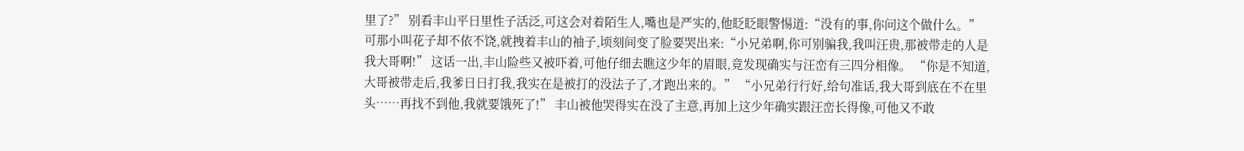里了?” 别看丰山平日里性子活泛,可这会对着陌生人,嘴也是严实的,他眨眨眼警惕道:“没有的事,你问这个做什么。” 可那小叫花子却不依不饶,就拽着丰山的袖子,顷刻间变了脸要哭出来:“小兄弟啊,你可别骗我,我叫汪贵,那被带走的人是我大哥啊!” 这话一出,丰山险些又被吓着,可他仔细去瞧这少年的眉眼,竟发现确实与汪峦有三四分相像。 “你是不知道,大哥被带走后,我爹日日打我,我实在是被打的没法子了,才跑出来的。” “小兄弟行行好,给句准话,我大哥到底在不在里头……再找不到他,我就要饿死了!” 丰山被他哭得实在没了主意,再加上这少年确实跟汪峦长得像,可他又不敢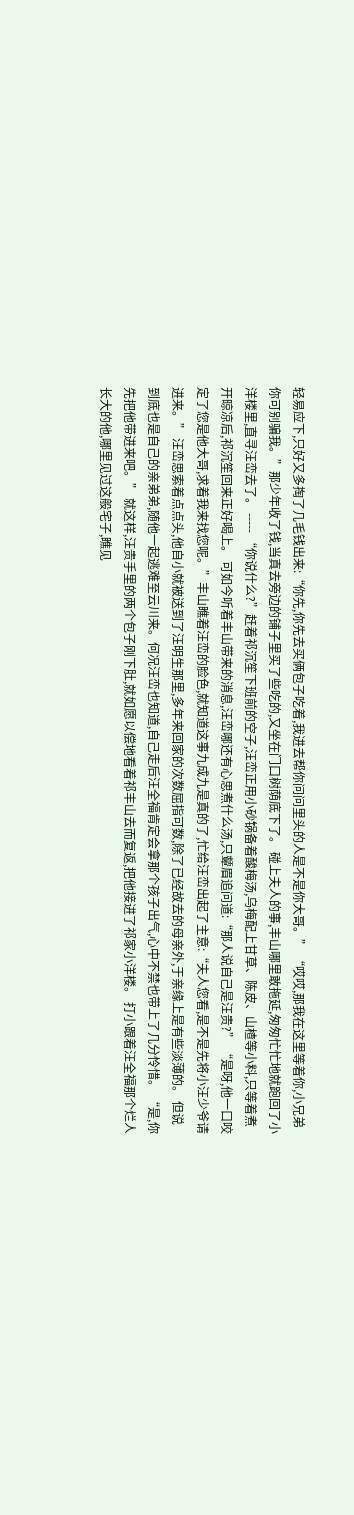轻易应下,只好又多掏了几毛钱出来:“你先,你先去买俩包子吃着,我进去帮你问问里头的人是不是你大哥。” “哎哎,那我在这里等着你,小兄弟你可别骗我。”那少年收了钱,当真去旁边的铺子里买了些吃的,又坐在门口树荫底下了。 碰上夫人的事,丰山哪里敢拖延,匆匆忙忙地就跑回了小洋楼里,直寻汪峦去了。 ----- “你说什么?”赶着祁沉笙下班前的空子,汪峦正用小砂锅备着酸梅汤,乌梅配上甘草、陈皮、山楂等小料,只等着煮开晾凉后,祁沉笙回来正好喝上。 可如今听着丰山带来的消息,汪峦哪还有心思煮什么汤,只颦眉追问道:“那人说自己是汪贵?” “是呀,他一口咬定了您是他大哥,求着我来找您呢。”丰山瞧着汪峦的脸色,就知道这事九成九是真的了,忙给汪峦出起了主意:“夫人您看,是不是先将小汪少爷请进来。” 汪峦思索着点点头,他自小就被送到了汪明生那里,多年来回家的次数屈指可数,除了已经故去的母亲外,于亲缘上是有些淡薄的。 但说到底也是自己的亲弟弟,随他一起逃难至云川来。何况汪峦也知道,自己走后汪全福肯定会拿那个孩子出气,心中不禁也带上了几分怜惜。 “是,你先把他带进来吧。” 就这样,汪贵手里的两个包子刚下肚,就如愿以偿地看着祁丰山去而复返,把他接进了祁家小洋楼。 打小跟着汪全福那个烂人长大的他,哪里见过这般宅子,瞧见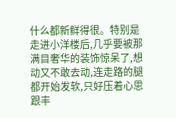什么都新鲜得很。特别是走进小洋楼后,几乎要被那满目奢华的装饰惊呆了,想动又不敢去动,连走路的腿都开始发软,只好压着心思跟丰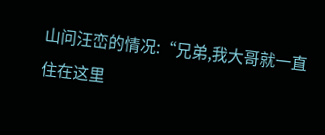山问汪峦的情况:“兄弟,我大哥就一直住在这里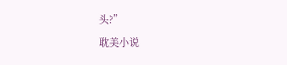头?”
耽美小说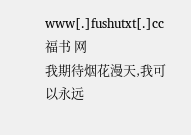www[.]fushutxt[.]cc 福书 网
我期待烟花漫天,我可以永远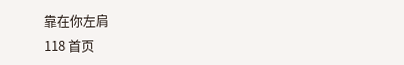靠在你左肩
118 首页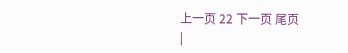上一页 22 下一页 尾页
|